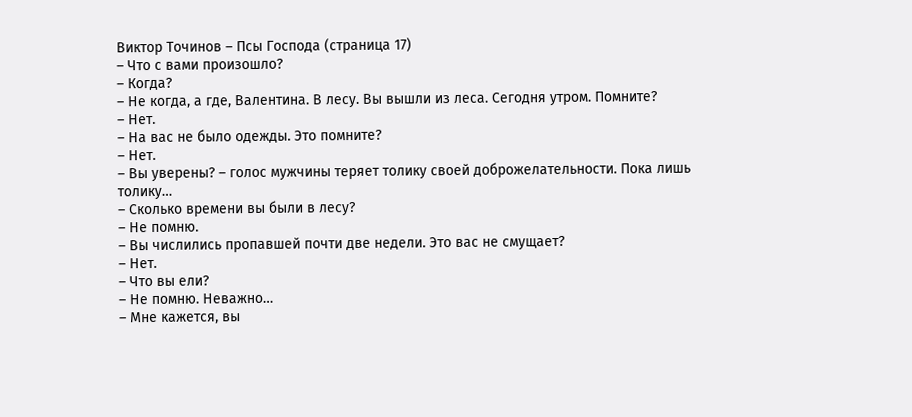Виктор Точинов – Псы Господа (страница 17)
– Что с вами произошло?
– Когда?
– Не когда, а где, Валентина. В лесу. Вы вышли из леса. Сегодня утром. Помните?
– Нет.
– На вас не было одежды. Это помните?
– Нет.
– Вы уверены? – голос мужчины теряет толику своей доброжелательности. Пока лишь толику…
– Сколько времени вы были в лесу?
– Не помню.
– Вы числились пропавшей почти две недели. Это вас не смущает?
– Нет.
– Что вы ели?
– Не помню. Неважно…
– Мне кажется, вы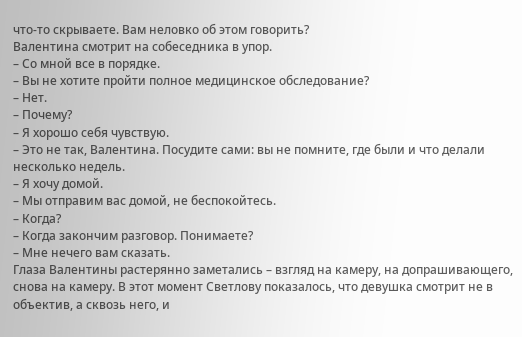что-то скрываете. Вам неловко об этом говорить?
Валентина смотрит на собеседника в упор.
– Со мной все в порядке.
– Вы не хотите пройти полное медицинское обследование?
– Нет.
– Почему?
– Я хорошо себя чувствую.
– Это не так, Валентина. Посудите сами: вы не помните, где были и что делали несколько недель.
– Я хочу домой.
– Мы отправим вас домой, не беспокойтесь.
– Когда?
– Когда закончим разговор. Понимаете?
– Мне нечего вам сказать.
Глаза Валентины растерянно заметались – взгляд на камеру, на допрашивающего, снова на камеру. В этот момент Светлову показалось, что девушка смотрит не в объектив, а сквозь него, и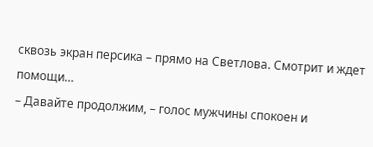сквозь экран персика – прямо на Светлова. Смотрит и ждет помощи…
– Давайте продолжим, – голос мужчины спокоен и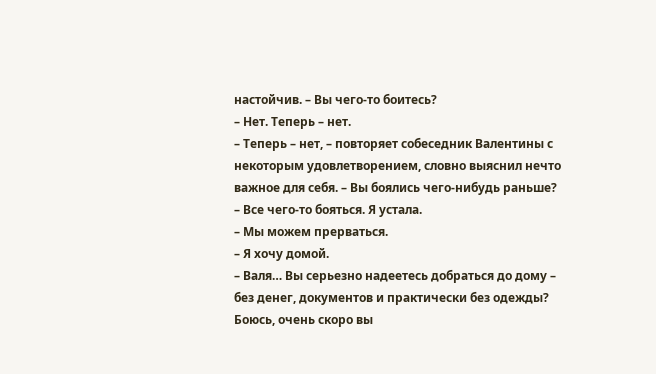настойчив. – Вы чего-то боитесь?
– Нет. Теперь – нет.
– Теперь – нет, – повторяет собеседник Валентины с некоторым удовлетворением, словно выяснил нечто важное для себя. – Вы боялись чего-нибудь раньше?
– Все чего-то бояться. Я устала.
– Мы можем прерваться.
– Я хочу домой.
– Валя… Вы серьезно надеетесь добраться до дому – без денег, документов и практически без одежды? Боюсь, очень скоро вы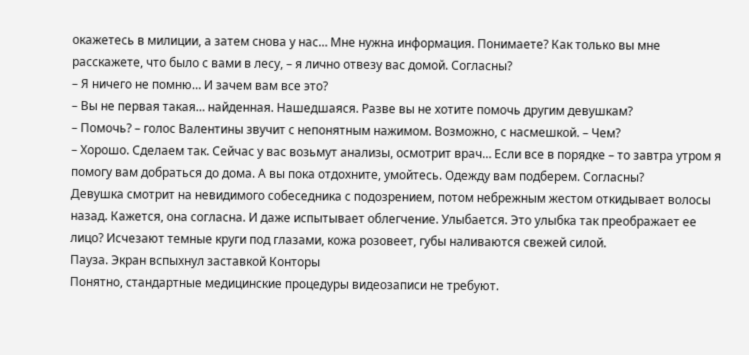окажетесь в милиции, а затем снова у нас… Мне нужна информация. Понимаете? Как только вы мне расскажете, что было с вами в лесу, – я лично отвезу вас домой. Согласны?
– Я ничего не помню… И зачем вам все это?
– Вы не первая такая… найденная. Нашедшаяся. Разве вы не хотите помочь другим девушкам?
– Помочь? – голос Валентины звучит с непонятным нажимом. Возможно, с насмешкой. – Чем?
– Хорошо. Сделаем так. Сейчас у вас возьмут анализы, осмотрит врач… Если все в порядке – то завтра утром я помогу вам добраться до дома. А вы пока отдохните, умойтесь. Одежду вам подберем. Согласны?
Девушка смотрит на невидимого собеседника с подозрением, потом небрежным жестом откидывает волосы назад. Кажется, она согласна. И даже испытывает облегчение. Улыбается. Это улыбка так преображает ее лицо? Исчезают темные круги под глазами, кожа розовеет, губы наливаются свежей силой.
Пауза. Экран вспыхнул заставкой Конторы
Понятно, стандартные медицинские процедуры видеозаписи не требуют.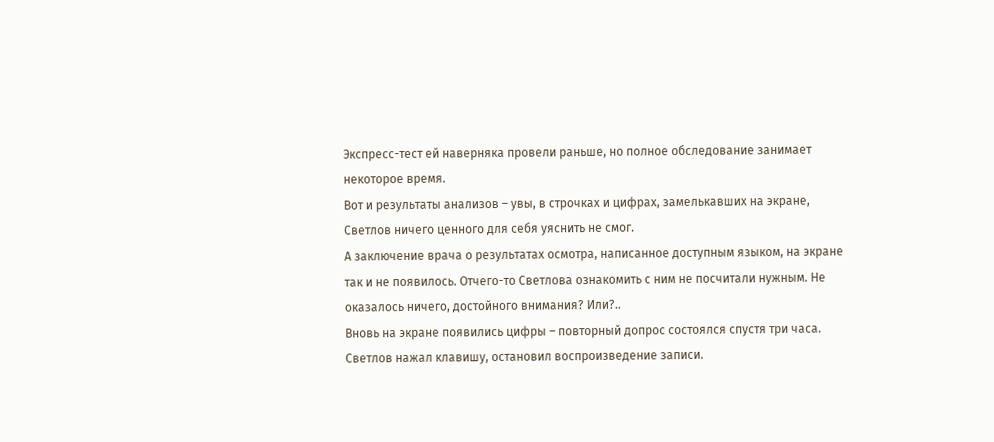Экспресс-тест ей наверняка провели раньше, но полное обследование занимает некоторое время.
Вот и результаты анализов – увы, в строчках и цифрах, замелькавших на экране, Светлов ничего ценного для себя уяснить не смог.
А заключение врача о результатах осмотра, написанное доступным языком, на экране так и не появилось. Отчего-то Светлова ознакомить с ним не посчитали нужным. Не оказалось ничего, достойного внимания? Или?..
Вновь на экране появились цифры – повторный допрос состоялся спустя три часа. Светлов нажал клавишу, остановил воспроизведение записи.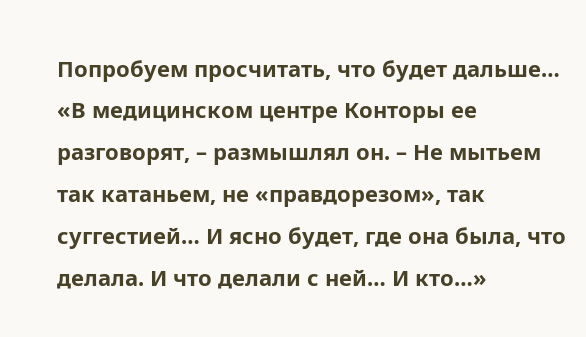Попробуем просчитать, что будет дальше…
«В медицинском центре Конторы ее разговорят, – размышлял он. – Не мытьем так катаньем, не «правдорезом», так суггестией… И ясно будет, где она была, что делала. И что делали с ней… И кто…»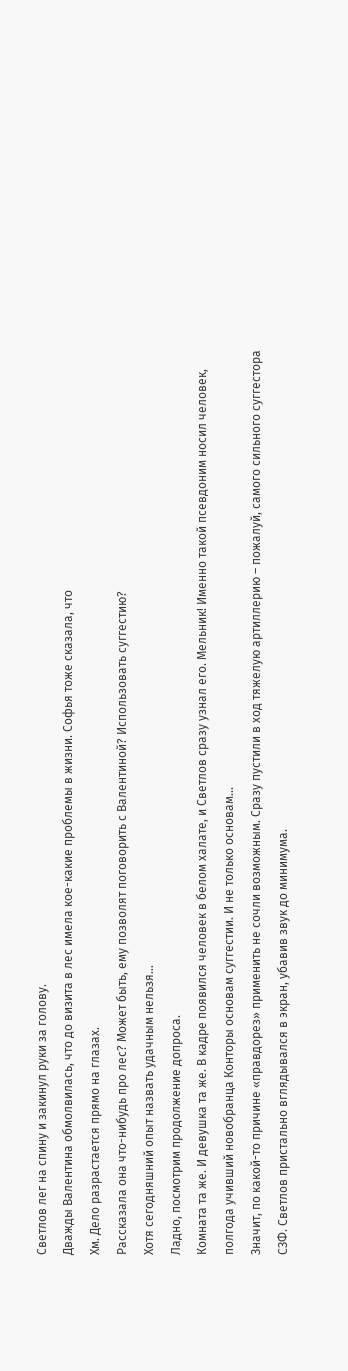Светлов лег на спину и закинул руки за голову.
Дважды Валентина обмолвилась, что до визита в лес имела кое-какие проблемы в жизни. Софья тоже сказала, что
Хм. Дело разрастается прямо на глазах.
Рассказала она что-нибудь про лес? Может быть, ему позволят поговорить с Валентиной? Использовать суггестию?
Хотя сегодняшний опыт назвать удачным нельзя…
Ладно, посмотрим продолжение допроса.
Комната та же. И девушка та же. В кадре появился человек в белом халате, и Светлов сразу узнал его. Мельник! Именно такой псевдоним носил человек, полгода учивший новобранца Конторы основам суггестии. И не только основам…
Значит, по какой-то причине «правдорез» применить не сочли возможным. Сразу пустили в ход тяжелую артиллерию – пожалуй, самого сильного суггестора СЗФ. Светлов пристально вглядывался в экран, убавив звук до минимума.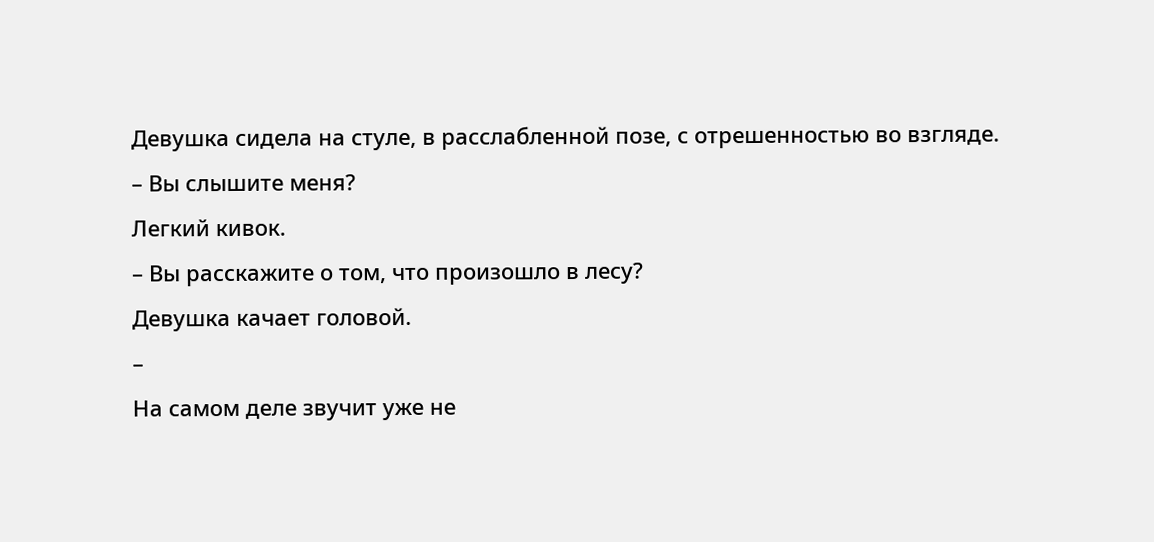Девушка сидела на стуле, в расслабленной позе, с отрешенностью во взгляде.
– Вы слышите меня?
Легкий кивок.
– Вы расскажите о том, что произошло в лесу?
Девушка качает головой.
–
На самом деле звучит уже не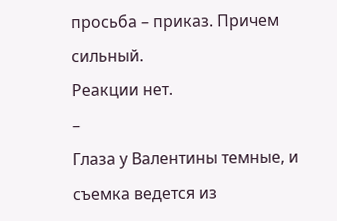просьба – приказ. Причем сильный.
Реакции нет.
–
Глаза у Валентины темные, и съемка ведется из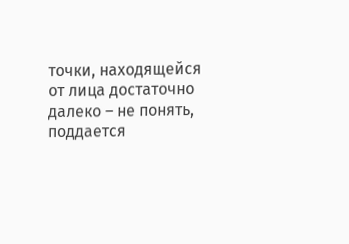точки, находящейся от лица достаточно далеко – не понять, поддается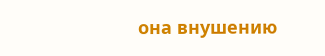она внушению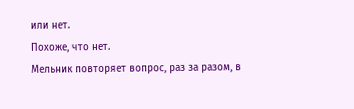или нет.
Похоже, что нет.
Мельник повторяет вопрос, раз за разом, в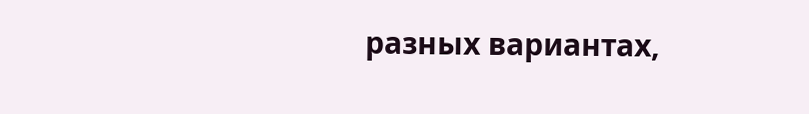разных вариантах,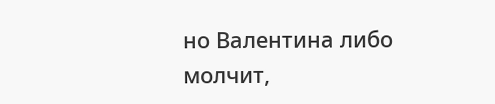но Валентина либо молчит,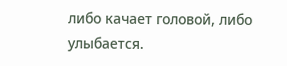либо качает головой, либо улыбается.